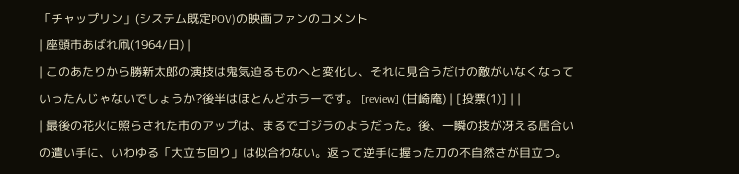「チャップリン」(システム既定POV)の映画ファンのコメント
| 座頭市あばれ凧(1964/日) |
| このあたりから勝新太郎の演技は鬼気迫るものへと変化し、それに見合うだけの敵がいなくなっていったんじゃないでしょうか?後半はほとんどホラーです。 [review] (甘崎庵) | [投票(1)] | |
| 最後の花火に照らされた市のアップは、まるでゴジラのようだった。後、一瞬の技が冴える居合いの遣い手に、いわゆる「大立ち回り」は似合わない。返って逆手に握った刀の不自然さが目立つ。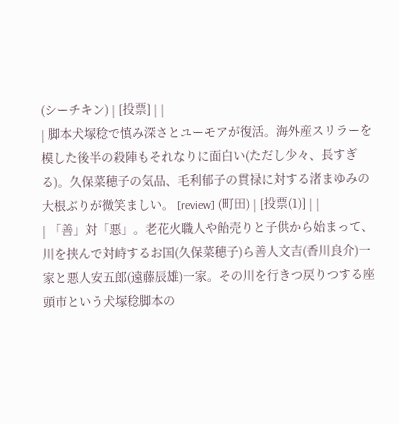(シーチキン) | [投票] | |
| 脚本犬塚稔で慎み深さとユーモアが復活。海外産スリラーを模した後半の殺陣もそれなりに面白い(ただし少々、長すぎる)。久保菜穂子の気品、毛利郁子の貫禄に対する渚まゆみの大根ぶりが微笑ましい。 [review] (町田) | [投票(1)] | |
| 「善」対「悪」。老花火職人や飴売りと子供から始まって、川を挟んで対峙するお国(久保菜穂子)ら善人文吉(香川良介)一家と悪人安五郎(遠藤辰雄)一家。その川を行きつ戻りつする座頭市という犬塚稔脚本の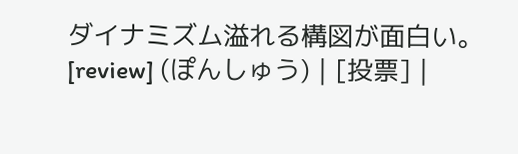ダイナミズム溢れる構図が面白い。 [review] (ぽんしゅう) | [投票] |